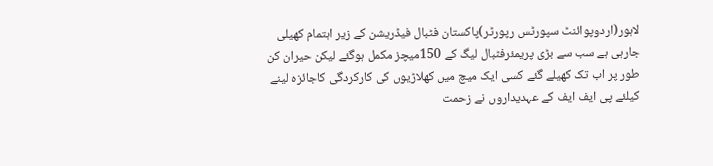لاہور(اردوپوائنٹ سپورٹس رپورٹر)پاکستان فٹبال فیڈریشن کے زیر اہتمام کھیلی جارہی ہے سب سے بڑی پریمئرفٹبال لیگ کے 150میچز مکمل ہوگئے لیکن حیران کن طور پر اب تک کھیلے گئے کسی ایک میچ میں کھلاڑیوں کی کارکردگی کاجائزہ لینے کیلئے پی ایف ایف کے عہدیداروں نے زحمت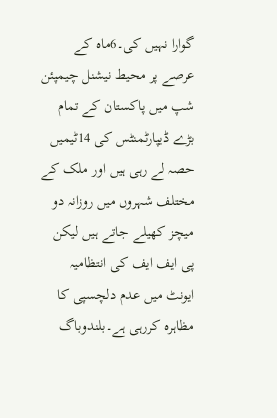گوارا نہیں کی۔6ماہ کے عرصے پر محیط نیشنل چیمپئن شپ میں پاکستان کے تمام بڑے ڈیپارٹمنٹس کی 14ٹیمیں حصہ لے رہی ہیں اور ملک کے مختلف شہروں میں روزانہ دو میچز کھیلے جاتے ہیں لیکن پی ایف ایف کی انتظامیہ ایونٹ میں عدم دلچسپی کا مظاہرہ کررہی ہے۔بلندوباگ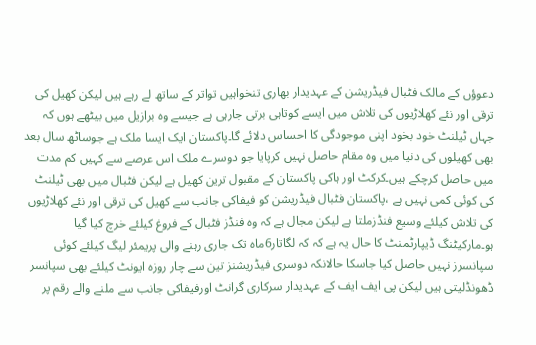دعوؤں کے مالک فٹبال فیڈریشن کے عہدیدار بھاری تنخواہیں تواتر کے ساتھ لے رہے ہیں لیکن کھیل کی ترقی اور نئے کھلاڑیوں کی تلاش میں ایسے کوتاہی برتی جارہی ہے جیسے وہ برازیل میں بیٹھے ہوں کہ جہاں ٹیلنٹ خود بخود اپنی موجودگی کا احساس دلائے گا۔پاکستان ایک ایسا ملک ہے جوساٹھ سال بعد بھی کھیلوں کی دنیا میں وہ مقام حاصل نہیں کرپایا جو دوسرے ملک اس عرصے سے کہیں کم مدت میں حاصل کرچکے ہیں۔کرکٹ اور ہاکی پاکستان کے مقبول ترین کھیل ہے لیکن فٹبال میں بھی ٹیلنٹ کی کوئی کمی نہیں ہے ،پاکستان فٹبال فیڈریشن کو فیفاکی جانب سے کھیل کی ترقی اور نئے کھلاڑیوں کی تلاش کیلئے وسیع فنڈزملتا ہے لیکن مجال ہے کہ وہ فنڈز فٹبال کے فروغ کیلئے خرچ کیا گیا ہو۔مارکیٹنگ ڈیپارٹمنٹ کا حال یہ ہے کہ کہ لگاتار6ماہ تک جاری رہنے والی پریمئر لیگ کیلئے کوئی سپانسرز نہیں حاصل کیا جاسکا حالانکہ دوسری فیڈریشنز تین سے چار روزہ ایونٹ کیلئے بھی سپانسر ڈھونڈلیتی ہیں لیکن پی ایف ایف کے عہدیدار سرکاری گرانٹ اورفیفاکی جانب سے ملنے والے رقم پر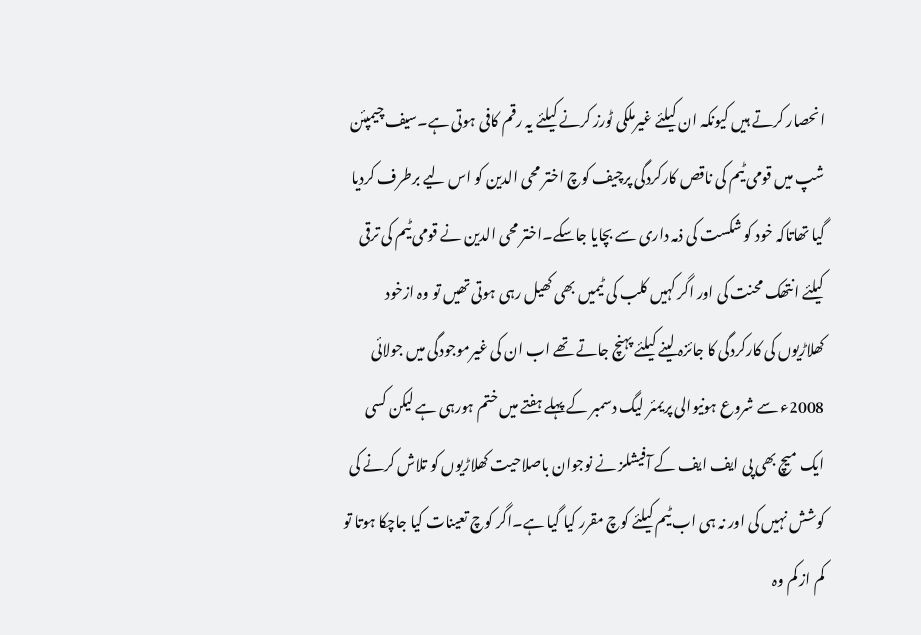انحصار کرتے ہیں کیونکہ ان کیلئے غیرملکی ٹورز کرنے کیلئے یہ رقم کافی ہوتی ہے۔سیف چیمپئن شپ میں قومی ٹیم کی ناقص کارکردگی پرچیف کوچ اختر محی الدین کو اس لیے برطرف کردیا گیا تھاتاکہ خود کو شکست کی ذمہ داری سے بچایا جاسکے۔اختر محی الدین نے قومی ٹیم کی ترقی کیلئے انتھک محنت کی اور اگر کہیں کلب کی ٹیمیں بھی کھیل رہی ہوتی تھیں تو وہ ازخود کھلاڑیوں کی کارکردگی کا جائزہ لینے کیلئے پہنچ جاتے تھے اب ان کی غیرموجودگی میں جولائی 2008ء سے شروع ہونیوالی پریمئر لیگ دسمبر کے پہلے ہفتے میں ختم ہورہی ہے لیکن کسی ایک میچ بھی پی ایف ایف کے آفیشلز نے نوجوان باصلاحیت کھلاڑیوں کو تلاش کرنے کی کوشش نہیں کی اور نہ ہی اب ٹیم کیلئے کوچ مقرر کیا گیا ہے۔اگر کوچ تعینات کیا جاچکا ہوتا تو کم از کم وہ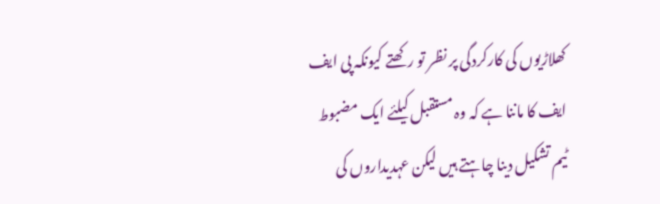کھلاڑیوں کی کارکردگی پر نظر تو رکھتے کیونکہ پی ایف ایف کا ماننا ہے کہ وہ مستقبل کیلئے ایک مضبوط ٹیم تشکیل دینا چاہتے ہیں لیکن عہدیداروں کی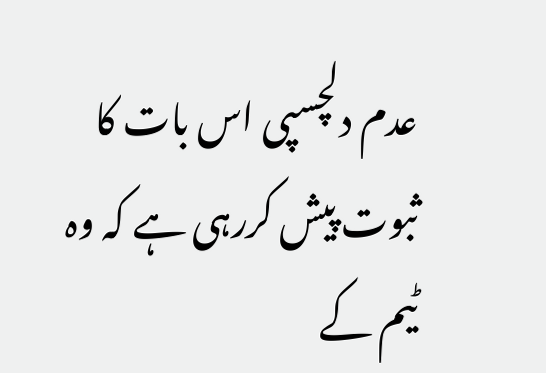عدم دلچسپی اس بات کا ثبوت پیش کررہی ہے کہ وہ ٹیم کے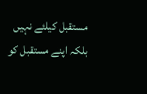مستقبل کیلئے نہیں بلکہ اپنے مستقبل کو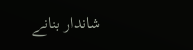شاندار بنانے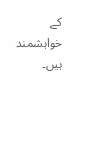کے خواہشمند ہیں۔